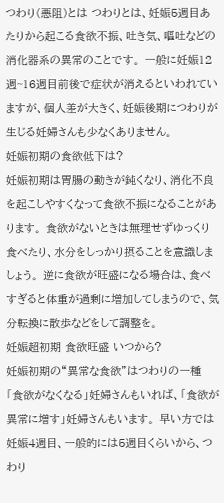つわり(悪阻)とは つわりとは、妊娠5週目あたりから起こる食欲不振、吐き気、嘔吐などの消化器系の異常のことです。 一般に妊娠12週~16週目前後で症状が消えるといわれていますが、個人差が大きく、妊娠後期につわりが生じる妊婦さんも少なくありません。
妊娠初期の食欲低下は?
妊娠初期は胃腸の動きが鈍くなり、消化不良を起こしやすくなって食欲不振になることがあります。 食欲がないときは無理せずゆっくり食べたり、水分をしっかり摂ることを意識しましょう。 逆に食欲が旺盛になる場合は、食べすぎると体重が過剰に増加してしまうので、気分転換に散歩などをして調整を。
妊娠超初期 食欲旺盛 いつから?
妊娠初期の“異常な食欲”はつわりの一種 「食欲がなくなる」妊婦さんもいれば、「食欲が異常に増す」妊婦さんもいます。 早い方では妊娠4週目、一般的には5週目くらいから、つわり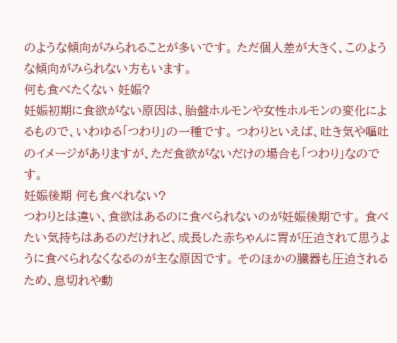のような傾向がみられることが多いです。 ただ個人差が大きく、このような傾向がみられない方もいます。
何も食べたくない 妊娠?
妊娠初期に食欲がない原因は、胎盤ホルモンや女性ホルモンの変化によるもので、いわゆる「つわり」の一種です。 つわりといえば、吐き気や嘔吐のイメージがありますが、ただ食欲がないだけの場合も「つわり」なのです。
妊娠後期 何も食べれない?
つわりとは違い、食欲はあるのに食べられないのが妊娠後期です。 食べたい気持ちはあるのだけれど、成長した赤ちゃんに胃が圧迫されて思うように食べられなくなるのが主な原因です。 そのほかの臓器も圧迫されるため、息切れや動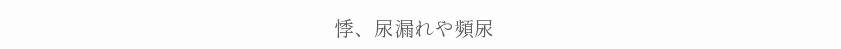悸、尿漏れや頻尿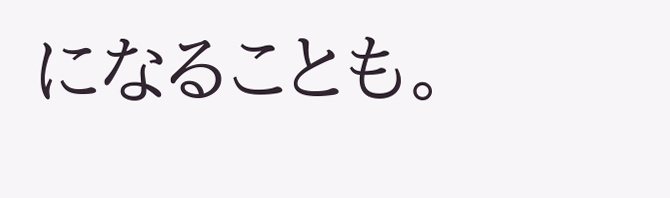になることも。